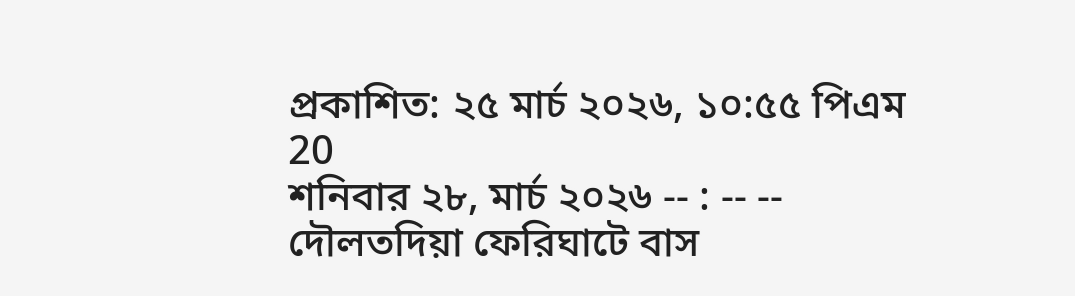প্রকাশিত: ২৫ মার্চ ২০২৬, ১০:৫৫ পিএম
20
শনিবার ২৮, মার্চ ২০২৬ -- : -- --
দৌলতদিয়া ফেরিঘাটে বাস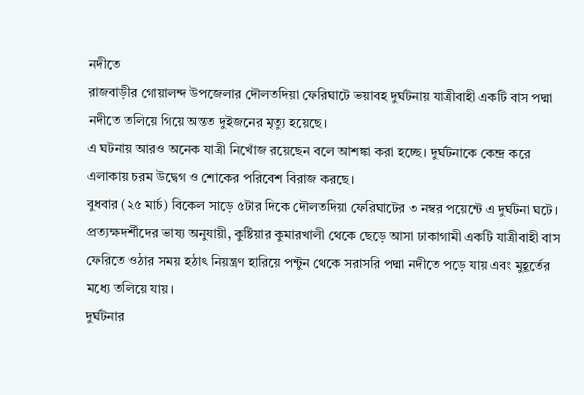নদীতে
রাজবাড়ীর গোয়ালন্দ উপজেলার দৌলতদিয়া ফেরিঘাটে ভয়াবহ দুর্ঘটনায় যাত্রীবাহী একটি বাস পদ্মা নদীতে তলিয়ে গিয়ে অন্তত দুইজনের মৃত্যু হয়েছে।
এ ঘটনায় আরও অনেক যাত্রী নিখোঁজ রয়েছেন বলে আশঙ্কা করা হচ্ছে। দুর্ঘটনাকে কেন্দ্র করে এলাকায় চরম উদ্বেগ ও শোকের পরিবেশ বিরাজ করছে।
বুধবার (২৫ মার্চ) বিকেল সাড়ে ৫টার দিকে দৌলতদিয়া ফেরিঘাটের ৩ নম্বর পয়েন্টে এ দুর্ঘটনা ঘটে। প্রত্যক্ষদর্শীদের ভাষ্য অনুযায়ী, কুষ্টিয়ার কুমারখালী থেকে ছেড়ে আসা ঢাকাগামী একটি যাত্রীবাহী বাস ফেরিতে ওঠার সময় হঠাৎ নিয়ন্ত্রণ হারিয়ে পন্টুন থেকে সরাসরি পদ্মা নদীতে পড়ে যায় এবং মুহূর্তের মধ্যে তলিয়ে যায়।
দুর্ঘটনার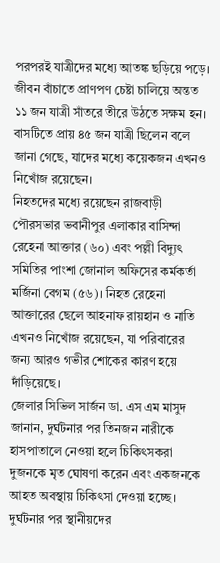পরপরই যাত্রীদের মধ্যে আতঙ্ক ছড়িয়ে পড়ে। জীবন বাঁচাতে প্রাণপণ চেষ্টা চালিয়ে অন্তত ১১ জন যাত্রী সাঁতরে তীরে উঠতে সক্ষম হন। বাসটিতে প্রায় ৪৫ জন যাত্রী ছিলেন বলে জানা গেছে, যাদের মধ্যে কয়েকজন এখনও নিখোঁজ রয়েছেন।
নিহতদের মধ্যে রয়েছেন রাজবাড়ী পৌরসভার ভবানীপুর এলাকার বাসিন্দা রেহেনা আক্তার (৬০) এবং পল্লী বিদ্যুৎ সমিতির পাংশা জোনাল অফিসের কর্মকর্তা মর্জিনা বেগম (৫৬)। নিহত রেহেনা আক্তারের ছেলে আহনাফ রায়হান ও নাতি এখনও নিখোঁজ রয়েছেন, যা পরিবারের জন্য আরও গভীর শোকের কারণ হয়ে দাঁড়িয়েছে।
জেলার সিভিল সার্জন ডা. এস এম মাসুদ জানান, দুর্ঘটনার পর তিনজন নারীকে হাসপাতালে নেওয়া হলে চিকিৎসকরা দুজনকে মৃত ঘোষণা করেন এবং একজনকে আহত অবস্থায় চিকিৎসা দেওয়া হচ্ছে।
দুর্ঘটনার পর স্থানীয়দের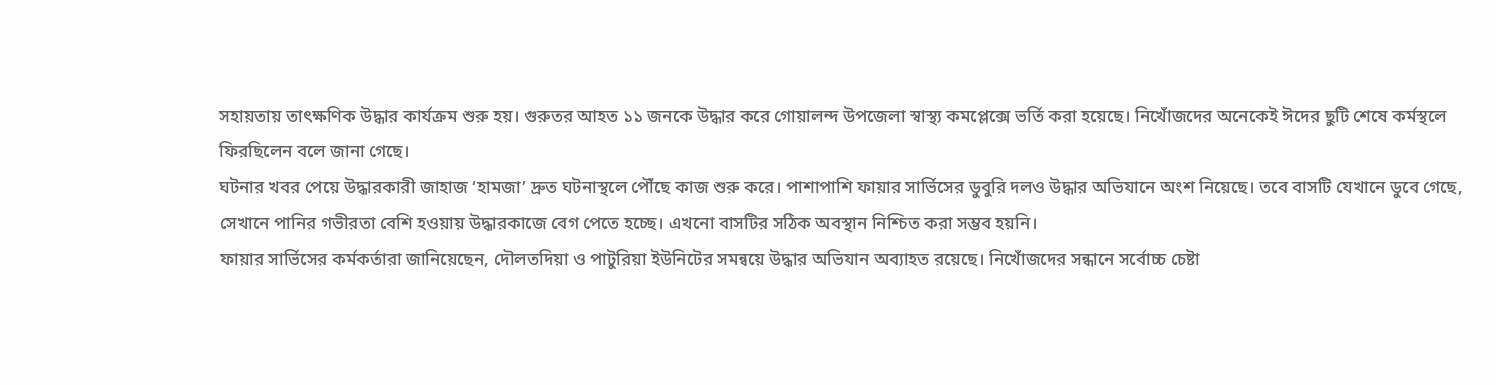সহায়তায় তাৎক্ষণিক উদ্ধার কার্যক্রম শুরু হয়। গুরুতর আহত ১১ জনকে উদ্ধার করে গোয়ালন্দ উপজেলা স্বাস্থ্য কমপ্লেক্সে ভর্তি করা হয়েছে। নিখোঁজদের অনেকেই ঈদের ছুটি শেষে কর্মস্থলে ফিরছিলেন বলে জানা গেছে।
ঘটনার খবর পেয়ে উদ্ধারকারী জাহাজ ‘হামজা’ দ্রুত ঘটনাস্থলে পৌঁছে কাজ শুরু করে। পাশাপাশি ফায়ার সার্ভিসের ডুবুরি দলও উদ্ধার অভিযানে অংশ নিয়েছে। তবে বাসটি যেখানে ডুবে গেছে, সেখানে পানির গভীরতা বেশি হওয়ায় উদ্ধারকাজে বেগ পেতে হচ্ছে। এখনো বাসটির সঠিক অবস্থান নিশ্চিত করা সম্ভব হয়নি।
ফায়ার সার্ভিসের কর্মকর্তারা জানিয়েছেন, দৌলতদিয়া ও পাটুরিয়া ইউনিটের সমন্বয়ে উদ্ধার অভিযান অব্যাহত রয়েছে। নিখোঁজদের সন্ধানে সর্বোচ্চ চেষ্টা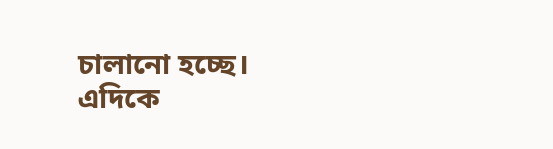চালানো হচ্ছে।
এদিকে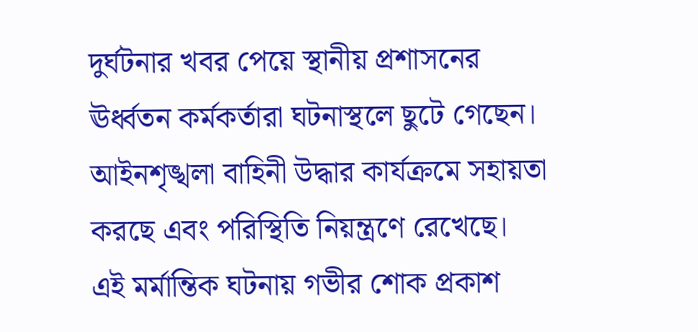দুর্ঘটনার খবর পেয়ে স্থানীয় প্রশাসনের ঊর্ধ্বতন কর্মকর্তারা ঘটনাস্থলে ছুটে গেছেন। আইনশৃঙ্খলা বাহিনী উদ্ধার কার্যক্রমে সহায়তা করছে এবং পরিস্থিতি নিয়ন্ত্রণে রেখেছে।
এই মর্মান্তিক ঘটনায় গভীর শোক প্রকাশ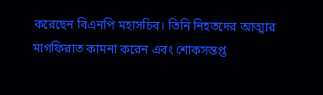করেছেন বিএনপি মহাসচিব। তিনি নিহতদের আত্মার মাগফিরাত কামনা করেন এবং শোকসন্তপ্ত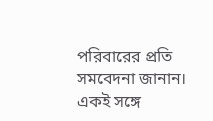পরিবারের প্রতি সমবেদনা জানান। একই সঙ্গে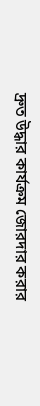দ্রুত উদ্ধার কার্যক্রম জোরদার করার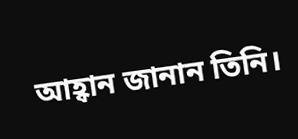আহ্বান জানান তিনি।